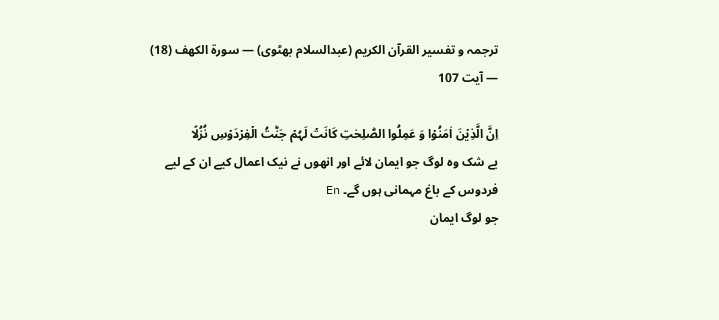ترجمہ و تفسیر القرآن الکریم (عبدالسلام بھٹوی) — سورۃ الكهف (18) — آیت 107

اِنَّ الَّذِیۡنَ اٰمَنُوۡا وَ عَمِلُوا الصّٰلِحٰتِ کَانَتۡ لَہُمۡ جَنّٰتُ الۡفِرۡدَوۡسِ نُزُلًا
بے شک وہ لوگ جو ایمان لائے اور انھوں نے نیک اعمال کیے ان کے لیے فردوس کے باغ مہمانی ہوں گے۔ En
جو لوگ ایمان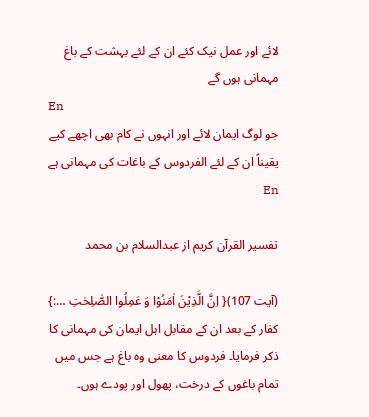لائے اور عمل نیک کئے ان کے لئے بہشت کے باغ مہمانی ہوں گے
En
جو لوگ ایمان لائے اور انہوں نے کام بھی اچھے کیے یقیناً ان کے لئے الفردوس کے باغات کی مہمانی ہے En

تفسیر القرآن کریم از عبدالسلام بن محمد

(آیت 107){ اِنَّ الَّذِيْنَ اٰمَنُوْا وَ عَمِلُوا الصّٰلِحٰتِ …:} کفار کے بعد ان کے مقابل اہل ایمان کی مہمانی کا ذکر فرمایا۔ فردوس کا معنی وہ باغ ہے جس میں تمام باغوں کے درخت، پھول اور پودے ہوں۔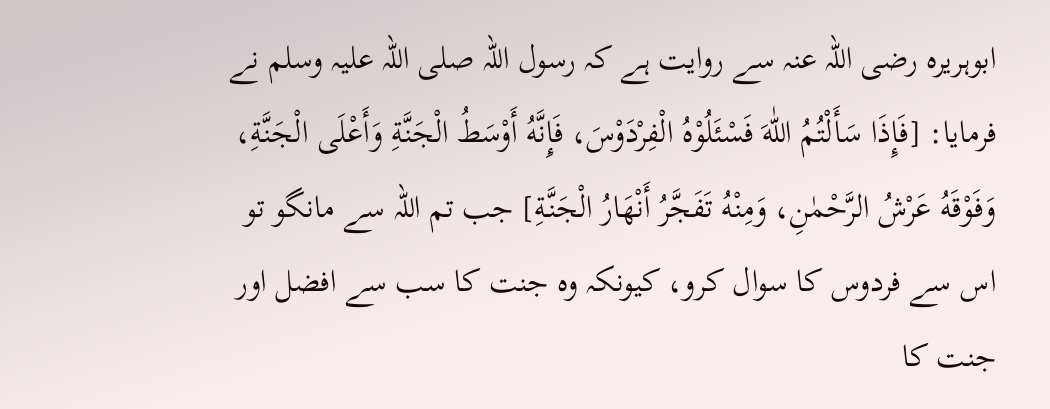ابوہریرہ رضی اللہ عنہ سے روایت ہے کہ رسول اللہ صلی اللہ علیہ وسلم نے فرمایا: [فَإِذَا سَأَلْتُمُ اللّٰهَ فَسْئَلُوْهُ الْفِرْدَوْسَ، فَإِنَّهُ أَوْسَطُ الْجَنَّةِ وَأَعْلَی الْجَنَّةِ، وَفَوْقَهُ عَرْشُ الرَّحْمٰنِ، وَمِنْهُ تَفَجَّرُ أَنْهَارُ الْجَنَّةِ] جب تم اللہ سے مانگو تو اس سے فردوس کا سوال کرو، کیونکہ وہ جنت کا سب سے افضل اور جنت کا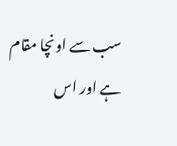سب سے اونچا مقام ہے اور اس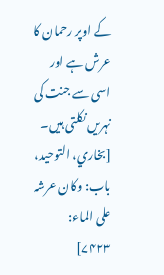کے اوپر رحمان کا عرش ہے اور اسی سے جنت کی نہریں نکلتی ہیں۔ [بخاري، التوحید، باب: وکان عرشہ علی الماء: ۷۴۲۳]